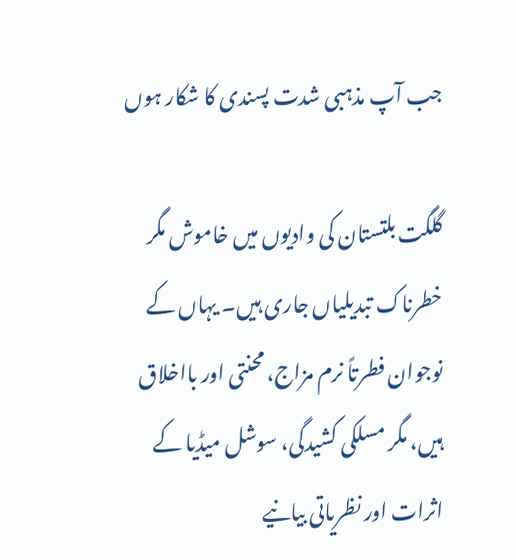جب آپ مذہبی شدت پسندی کا شکار ہوں

گلگت بلتستان کی وادیوں میں خاموش مگر خطرناک تبدیلیاں جاری ہیں۔ یہاں کے نوجوان فطرتاً نرم مزاج، محنتی اور بااخلاق ہیں، مگر مسلکی کشیدگی، سوشل میڈیا کے اثرات اور نظریاتی بیانیے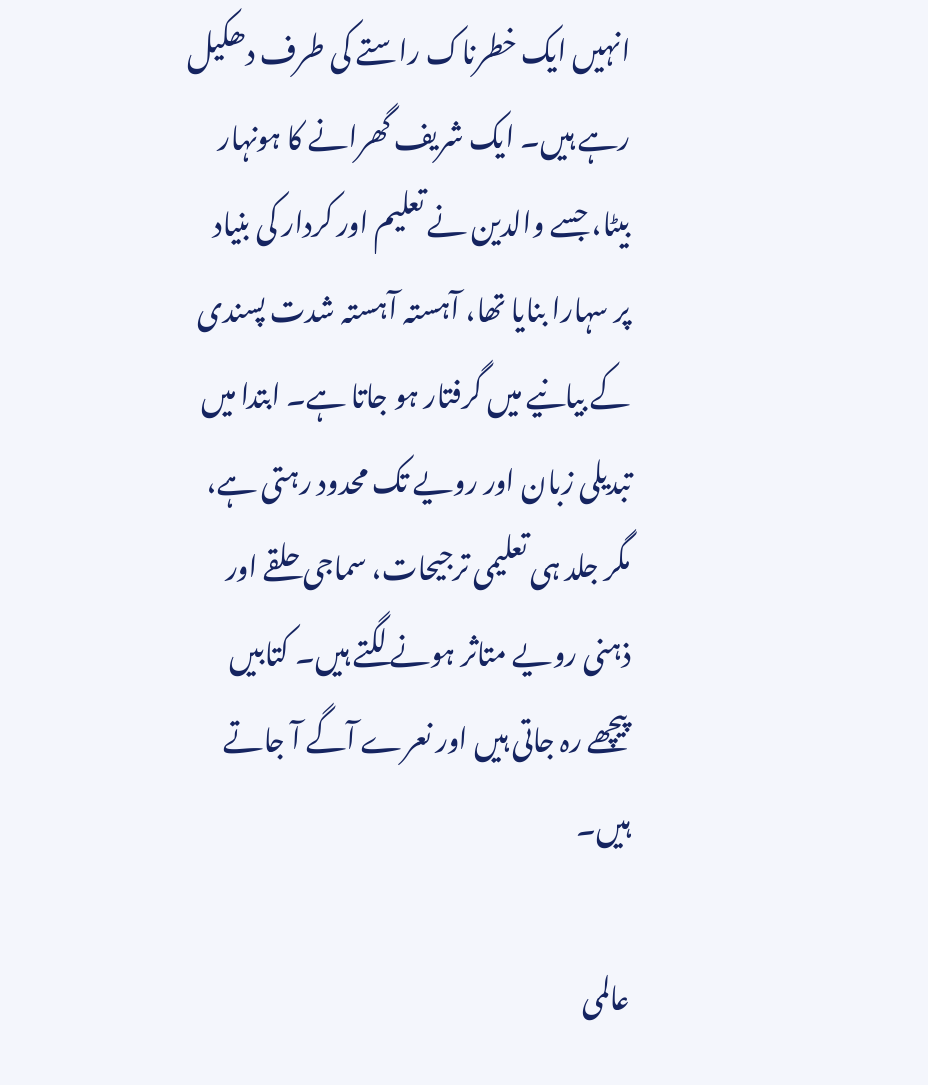انہیں ایک خطرناک راستے کی طرف دھکیل رہے ہیں۔ ایک شریف گھرانے کا ہونہار بیٹا، جسے والدین نے تعلیم اور کردار کی بنیاد پر سہارا بنایا تھا، آہستہ آہستہ شدت پسندی کے بیانیے میں گرفتار ہو جاتا ہے۔ ابتدا میں تبدیلی زبان اور رویے تک محدود رہتی ہے، مگر جلد ہی تعلیمی ترجیحات، سماجی حلقے اور ذہنی رویے متاثر ہونے لگتے ہیں۔ کتابیں پیچھے رہ جاتی ہیں اور نعرے آگے آ جاتے ہیں۔

عالمی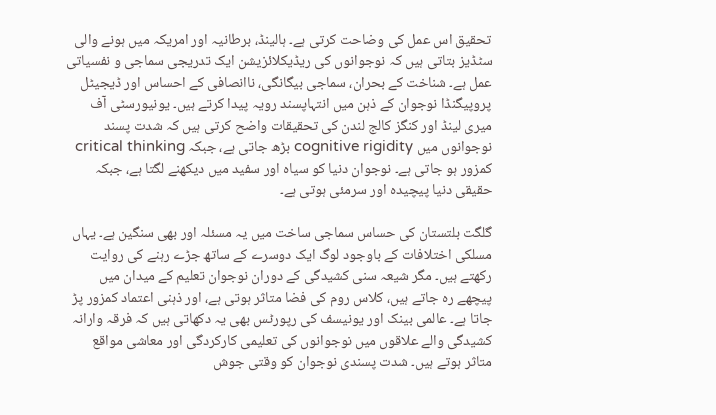تحقیق اس عمل کی وضاحت کرتی ہے۔ ہالینڈ، برطانیہ اور امریکہ میں ہونے والی سٹڈیز بتاتی ہیں کہ نوجوانوں کی ریڈیکلائزیشن ایک تدریجی سماجی و نفسیاتی عمل ہے۔ شناخت کے بحران، سماجی بیگانگی، ناانصافی کے احساس اور ڈیجیٹل پروپیگنڈا نوجوان کے ذہن میں انتہاپسند رویہ پیدا کرتے ہیں۔ یونیورسٹی آف میری لینڈ اور کنگز کالج لندن کی تحقیقات واضح کرتی ہیں کہ شدت پسند نوجوانوں میں cognitive rigidity بڑھ جاتی ہے، جبکہ critical thinking کمزور ہو جاتی ہے۔ نوجوان دنیا کو سیاہ اور سفید میں دیکھنے لگتا ہے، جبکہ حقیقی دنیا پیچیدہ اور سرمئی ہوتی ہے۔

گلگت بلتستان کی حساس سماجی ساخت میں یہ مسئلہ اور بھی سنگین ہے۔ یہاں مسلکی اختلافات کے باوجود لوگ ایک دوسرے کے ساتھ جڑے رہنے کی روایت رکھتے ہیں۔ مگر شیعہ سنی کشیدگی کے دوران نوجوان تعلیم کے میدان میں پیچھے رہ جاتے ہیں، کلاس روم کی فضا متاثر ہوتی ہے، اور ذہنی اعتماد کمزور پڑ جاتا ہے۔ عالمی بینک اور یونیسف کی رپورٹس بھی یہ دکھاتی ہیں کہ فرقہ وارانہ کشیدگی والے علاقوں میں نوجوانوں کی تعلیمی کارکردگی اور معاشی مواقع متاثر ہوتے ہیں۔ شدت پسندی نوجوان کو وقتی جوش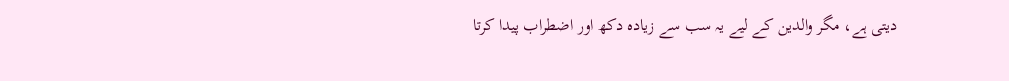دیتی ہے، مگر والدین کے لیے یہ سب سے زیادہ دکھ اور اضطراب پیدا کرتا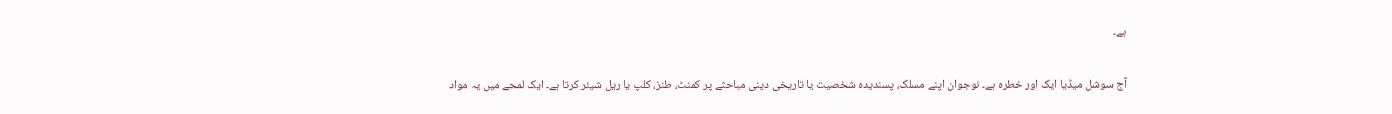ہے۔

آج سوشل میڈیا ایک اور خطرہ ہے۔ نوجوان اپنے مسلک، پسندیدہ شخصیت یا تاریخی دینی مباحثے پر کمنٹ، طنز، کلپ یا ریل شیئر کرتا ہے۔ ایک لمحے میں یہ مواد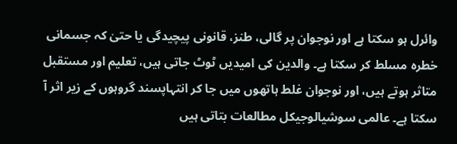وائرل ہو سکتا ہے اور نوجوان پر گالی، طنز، قانونی پیچیدگی یا حتیٰ کہ جسمانی خطرہ مسلط کر سکتا ہے۔ والدین کی امیدیں ٹوٹ جاتی ہیں، تعلیم اور مستقبل متاثر ہوتے ہیں، اور نوجوان غلط ہاتھوں میں جا کر انتہاپسند گروہوں کے زیر اثر آ سکتا ہے۔ عالمی سوشیالوجیکل مطالعات بتاتی ہیں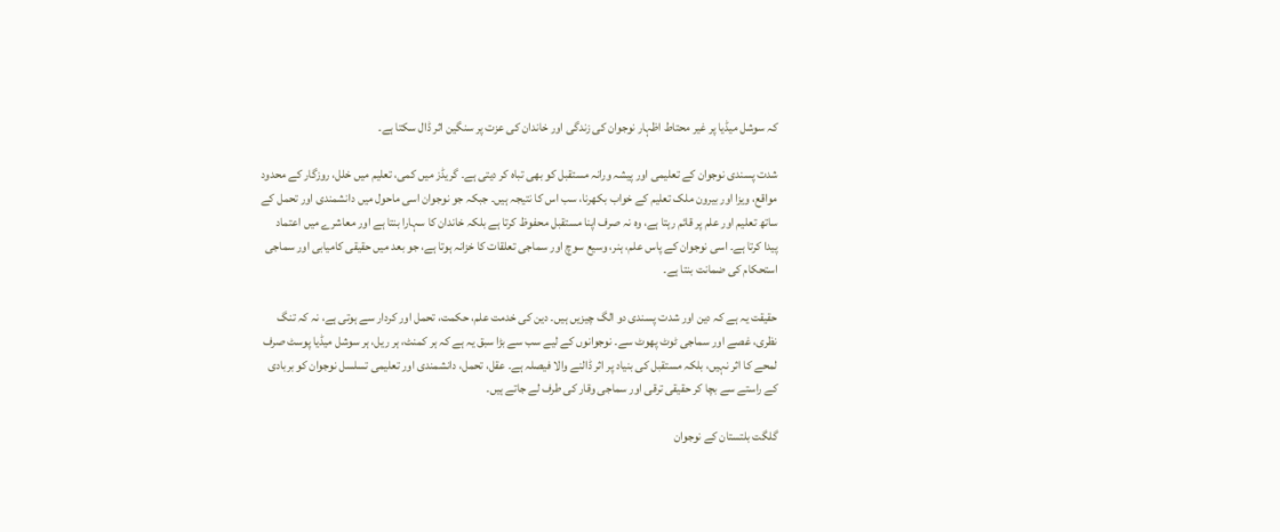کہ سوشل میڈیا پر غیر محتاط اظہار نوجوان کی زندگی اور خاندان کی عزت پر سنگین اثر ڈال سکتا ہے۔

شدت پسندی نوجوان کے تعلیمی اور پیشہ ورانہ مستقبل کو بھی تباہ کر دیتی ہے۔ گریڈز میں کمی، تعلیم میں خلل، روزگار کے محدود مواقع، ویزا اور بیرون ملک تعلیم کے خواب بکھرنا، سب اس کا نتیجہ ہیں۔ جبکہ جو نوجوان اسی ماحول میں دانشمندی اور تحمل کے ساتھ تعلیم اور علم پر قائم رہتا ہے، وہ نہ صرف اپنا مستقبل محفوظ کرتا ہے بلکہ خاندان کا سہارا بنتا ہے اور معاشرے میں اعتماد پیدا کرتا ہے۔ اسی نوجوان کے پاس علم، ہنر، وسیع سوچ اور سماجی تعلقات کا خزانہ ہوتا ہے، جو بعد میں حقیقی کامیابی اور سماجی استحکام کی ضمانت بنتا ہے۔

حقیقت یہ ہے کہ دین اور شدت پسندی دو الگ چیزیں ہیں۔ دین کی خدمت علم، حکمت، تحمل اور کردار سے ہوتی ہے، نہ کہ تنگ نظری، غصے اور سماجی ٹوٹ پھوٹ سے۔ نوجوانوں کے لیے سب سے بڑا سبق یہ ہے کہ ہر کمنٹ، ہر ریل، ہر سوشل میڈیا پوسٹ صرف لمحے کا اثر نہیں، بلکہ مستقبل کی بنیاد پر اثر ڈالنے والا فیصلہ ہے۔ عقل، تحمل، دانشمندی اور تعلیمی تسلسل نوجوان کو بربادی کے راستے سے بچا کر حقیقی ترقی اور سماجی وقار کی طرف لے جاتے ہیں۔

گلگت بلتستان کے نوجوان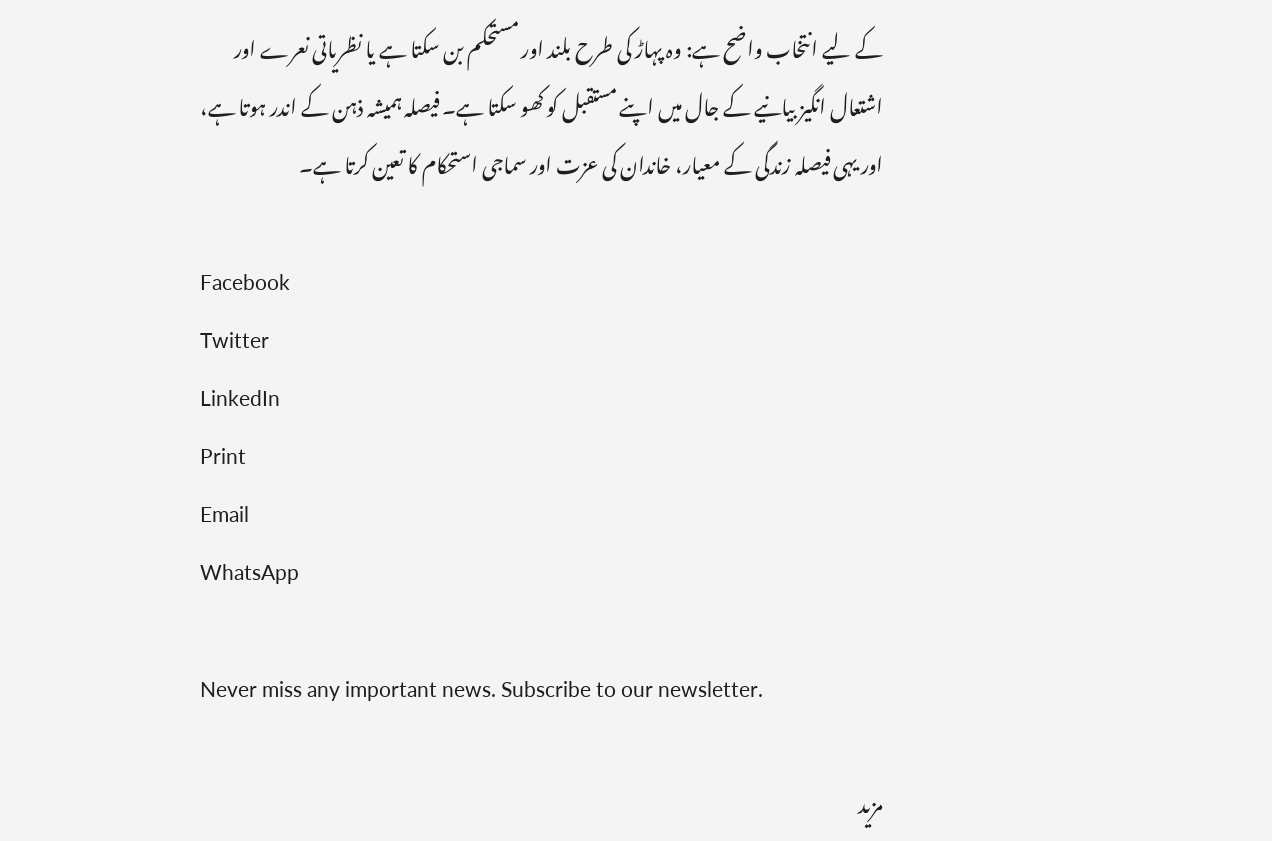کے لیے انتخاب واضح ہے: وہ پہاڑ کی طرح بلند اور مستحکم بن سکتا ہے یا نظریاتی نعرے اور اشتعال انگیز بیانیے کے جال میں اپنے مستقبل کو کھو سکتا ہے۔ فیصلہ ہمیشہ ذہن کے اندر ہوتا ہے، اور یہی فیصلہ زندگی کے معیار، خاندان کی عزت اور سماجی استحکام کا تعین کرتا ہے۔

Facebook
Twitter
LinkedIn
Print
Email
WhatsApp

Never miss any important news. Subscribe to our newsletter.

مزید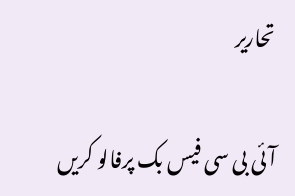تحاریر

آئی بی سی فیس بک پرفالو کریں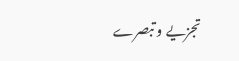تجزیے و تبصرے